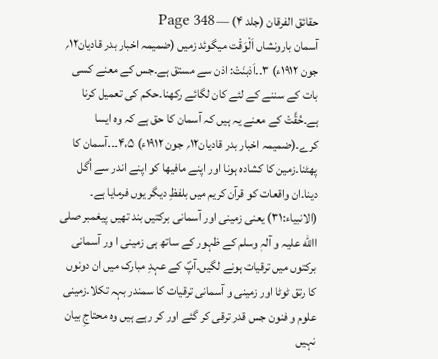حقائق الفرقان (جلد ۴) — Page 348
آسمان بارونشاں اَلْوَقْت میگوئد زمیں (ضمیمہ اخبار بدر قادیان۱۲؍ جون ۱۹۱۲ء) ۳۔۔اَذبنَتْ: اذن سے مستق ہے۔جس کے معنے کسی بات کے سننے کے لئے کان لگائے رکھنا۔حکم کی تعمیل کرنا ہے۔حُقَّتْ کے معنے یہ ہیں کہ آسمان کا حق ہے کہ وہ ایسا کرے۔(ضمیمہ اخبار بدر قادیان۱۲؍ جون ۱۹۱۲ء) ۴،۵۔۔۔آسمان کا پھٹنا۔زمین کا کشادہ ہونا اور اپنے مافیھا کو اپنے اندر سے اُگل دینا۔ان واقعات کو قرآن کریم میں بلفظِ دیگر یوں فرمایا ہے۔ (الانبیاء:۳۱) یعنی زمینی اور آسمانی برکتیں بند تھیں پیغمبر صلی االله علیہ و آلہٖ وسلم کے ظہور کے ساتھ ہی زمینی ا ور آسمانی برکتوں میں ترقیات ہونے لگیں۔آپؐ کے عہدِ مبارک میں ان دونوں کا رتق ٹوٹا اور زمینی و آسمانی ترقیات کا سمندر بہہ تکلا۔زمینی علوم و فنون جس قدر ترقی کر گئے اور کر رہے ہیں وہ محتاجِ بیان نہیں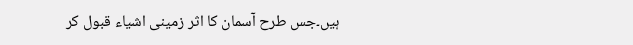ہیں۔جس طرح آسمان کا اثر زمینی اشیاء قبول کر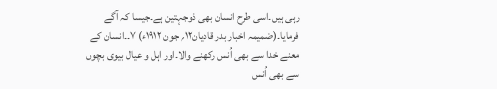رہی ہیں۔اسی طرح انسان بھی ذوجہتین ہے۔جیسا کہ آگے فرمایا۔(ضمیمہ اخبار بدر قادیان۱۲؍ جون ۱۹۱۲ء) ۷۔۔انسان کے معنے خدا سے بھی اُنس رکھنے والا۔اور اہل و عیال بیوی بچوں سے بھی اُنس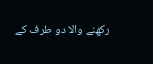رکھنے والا دو طرف کے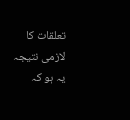تعلقات کا لازمی نتیجہ یہ ہو کہ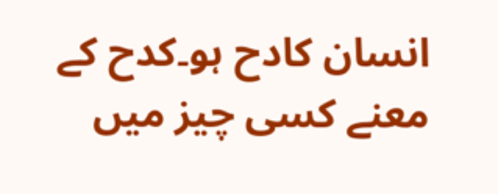انسان کادح ہو۔کدح کے معنے کسی چیز میں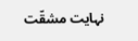نہایت مشقّت